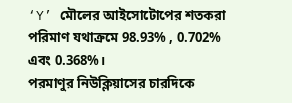‘Y’ মৌলের আইসোটোপের শতকরা পরিমাণ যথাক্রমে 98.93% , 0.702% এবং 0.368%।
পরমাণুর নিউক্লিয়াসের চারদিকে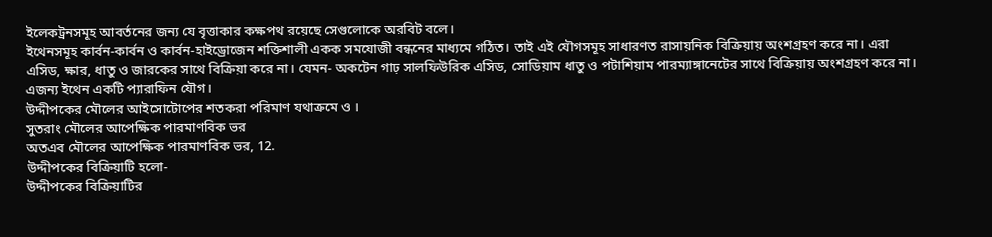ইলেকট্রনসমূহ আবর্তনের জন্য যে বৃত্তাকার কক্ষপথ রয়েছে সেগুলোকে অরবিট বলে।
ইথেনসমূহ কার্বন-কার্বন ও কার্বন-হাইড্রোজেন শক্তিশালী একক সমযোজী বন্ধনের মাধ্যমে গঠিত। তাই এই যৌগসমূহ সাধারণত রাসায়নিক বিক্রিয়ায় অংশগ্রহণ করে না। এরা এসিড, ক্ষার, ধাতু ও জারকের সাথে বিক্রিয়া করে না। যেমন- অকটেন গাঢ় সালফিউরিক এসিড, সোডিয়াম ধাতু ও পটাশিয়াম পারম্যাঙ্গানেটের সাথে বিক্রিয়ায় অংশগ্রহণ করে না। এজন্য ইথেন একটি প্যারাফিন যৌগ।
উদ্দীপকের মৌলের আইসোটোপের শতকরা পরিমাণ যথাক্রমে ও ।
সুতরাং মৌলের আপেক্ষিক পারমাণবিক ভর
অতএব মৌলের আপেক্ষিক পারমাণবিক ভর, 12.
উদ্দীপকের বিক্রিয়াটি হলো-
উদ্দীপকের বিক্রিয়াটির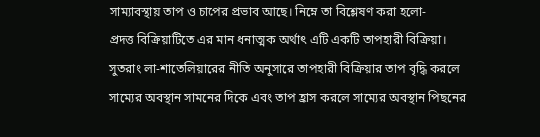সাম্যাবস্থায় তাপ ও চাপের প্রভাব আছে। নিম্নে তা বিশ্লেষণ করা হলো-
প্রদত্ত বিক্রিয়াটিতে এর মান ধনাত্মক অর্থাৎ এটি একটি তাপহারী বিক্রিয়া। সুতরাং লা-শাতেলিয়ারের নীতি অনুসারে তাপহারী বিক্রিয়ার তাপ বৃদ্ধি করলে সাম্যের অবস্থান সামনের দিকে এবং তাপ হ্রাস করলে সাম্যের অবস্থান পিছনের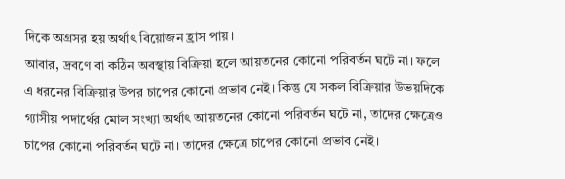দিকে অগ্রসর হয় অর্থাৎ বিয়োজন হ্রাস পায়।
আবার, দ্রবণে বা কঠিন অবস্থায় বিক্রিয়া হলে আয়তনের কোনো পরিবর্তন ঘটে না। ফলে এ ধরনের বিক্রিয়ার উপর চাপের কোনো প্রভাব নেই। কিন্তু যে সকল বিক্রিয়ার উভয়দিকে গ্যাসীয় পদার্থের মোল সংখ্যা অর্থাৎ আয়তনের কোনো পরিবর্তন ঘটে না, তাদের ক্ষেত্রেও চাপের কোনো পরিবর্তন ঘটে না। তাদের ক্ষেত্রে চাপের কোনো প্রভাব নেই।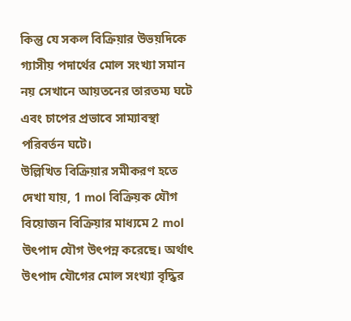কিন্তু যে সকল বিক্রিয়ার উভয়দিকে গ্যাসীয় পদার্থের মোল সংখ্যা সমান নয় সেখানে আয়তনের তারতম্য ঘটে এবং চাপের প্রভাবে সাম্যাবস্থা পরিবর্তন ঘটে।
উল্লিখিত বিক্রিয়ার সমীকরণ হতে দেখা যায়, 1 mol বিক্রিয়ক যৌগ বিয়োজন বিক্রিয়ার মাধ্যমে 2 mol উৎপাদ যৌগ উৎপন্ন করেছে। অর্থাৎ উৎপাদ যৌগের মোল সংখ্যা বৃদ্ধির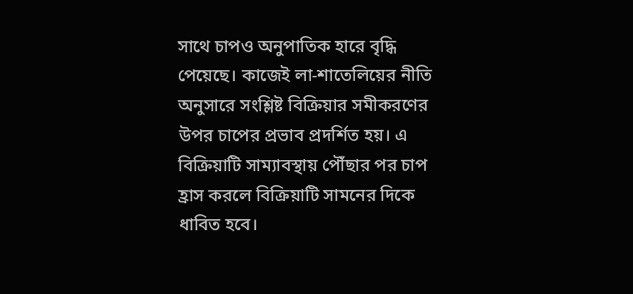সাথে চাপও অনুপাতিক হারে বৃদ্ধি পেয়েছে। কাজেই লা-শাতেলিয়ের নীতি অনুসারে সংশ্লিষ্ট বিক্রিয়ার সমীকরণের উপর চাপের প্রভাব প্রদর্শিত হয়। এ বিক্রিয়াটি সাম্যাবস্থায় পৌঁছার পর চাপ হ্রাস করলে বিক্রিয়াটি সামনের দিকে ধাবিত হবে।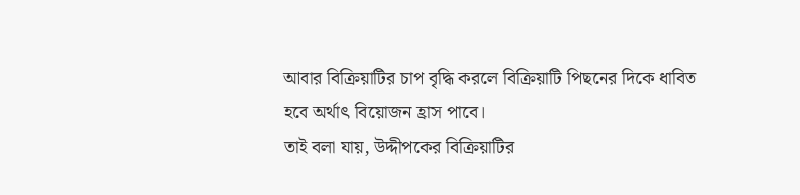আবার বিক্রিয়াটির চাপ বৃদ্ধি করলে বিক্রিয়াটি পিছনের দিকে ধাবিত হবে অর্থাৎ বিয়োজন হ্রাস পাবে।
তাই বলা যায়, উদ্দীপকের বিক্রিয়াটির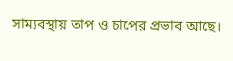সাম্যবস্থায় তাপ ও চাপের প্রভাব আছে।